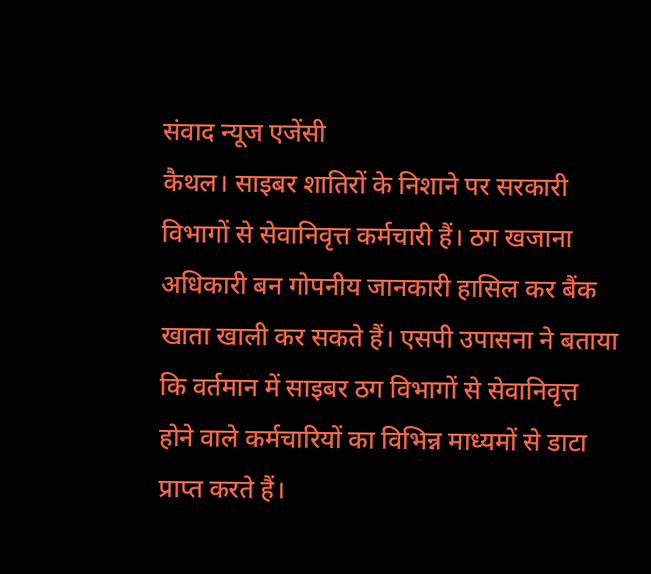संवाद न्यूज एजेंसी
कैथल। साइबर शातिरों के निशाने पर सरकारी विभागों से सेवानिवृत्त कर्मचारी हैं। ठग खजाना अधिकारी बन गोपनीय जानकारी हासिल कर बैंक खाता खाली कर सकते हैं। एसपी उपासना ने बताया कि वर्तमान में साइबर ठग विभागों से सेवानिवृत्त होने वाले कर्मचारियों का विभिन्न माध्यमों से डाटा प्राप्त करते हैं।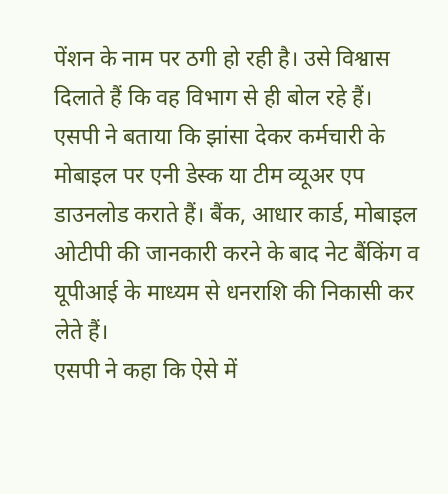पेंशन के नाम पर ठगी हो रही है। उसे विश्वास दिलाते हैं कि वह विभाग से ही बोल रहे हैं।
एसपी ने बताया कि झांसा देकर कर्मचारी के मोबाइल पर एनी डेस्क या टीम व्यूअर एप डाउनलोड कराते हैं। बैंक, आधार कार्ड, मोबाइल ओटीपी की जानकारी करने के बाद नेट बैंकिंग व यूपीआई के माध्यम से धनराशि की निकासी कर लेते हैं।
एसपी ने कहा कि ऐसे में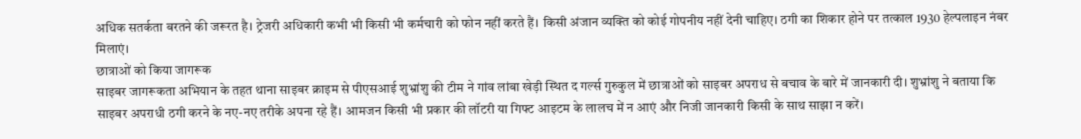अधिक सतर्कता बरतने की जरूरत है। ट्रेजरी अधिकारी कभी भी किसी भी कर्मचारी को फोन नहीं करते हैं। किसी अंजान व्यक्ति को कोई गोपनीय नहीं देनी चाहिए। ठगी का शिकार होने पर तत्काल 1930 हेल्पलाइन नंबर मिलाएं।
छात्राओं को किया जागरूक
साइबर जागरूकता अभियान के तहत थाना साइबर क्राइम से पीएसआई शुभ्रांशु की टीम ने गांव लांबा खेड़ी स्थित द गर्ल्स गुरुकुल में छात्राओं को साइबर अपराध से बचाव के बारे में जानकारी दी। शुभ्रांशु ने बताया कि साइबर अपराधी ठगी करने के नए-नए तरीके अपना रहे हैं। आमजन किसी भी प्रकार की लॉटरी या गिफ्ट आइटम के लालच में न आएं और निजी जानकारी किसी के साथ साझा न करें।